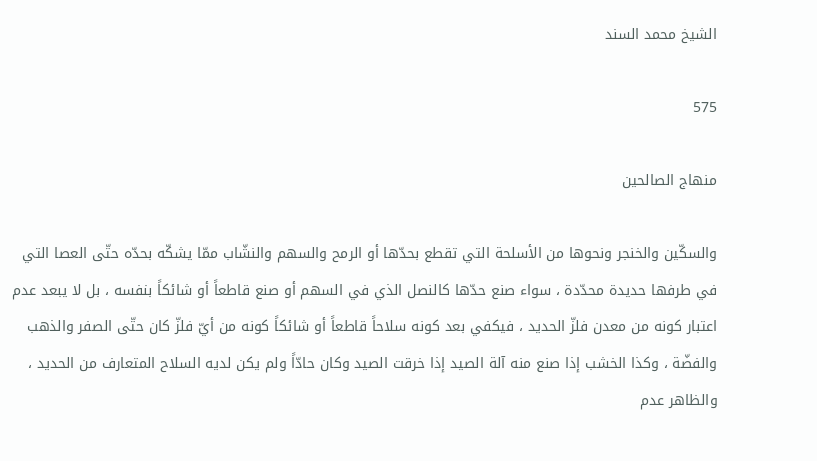الشيخ محمد السند

575

منهاج الصالحين

والسكّين والخنجر ونحوها من الأسلحة التي تقطع بحدّها أو الرمح والسهم والنشّاب ممّا يشكّه بحدّه حتّى العصا التي في طرفها حديدة محدّدة ، سواء صنع حدّها كالنصل الذي في السهم أو صنع قاطعاً أو شائكاً بنفسه ، بل لا يبعد عدم اعتبار كونه من معدن فلزّ الحديد ، فيكفي بعد كونه سلاحاً قاطعاً أو شائكاً كونه من أيّ فلزّ كان حتّى الصفر والذهب والفضّة ، وكذا الخشب إذا صنع منه آلة الصيد إذا خرقت الصيد وكان حادّاً ولم يكن لديه السلاح المتعارف من الحديد ، والظاهر عدم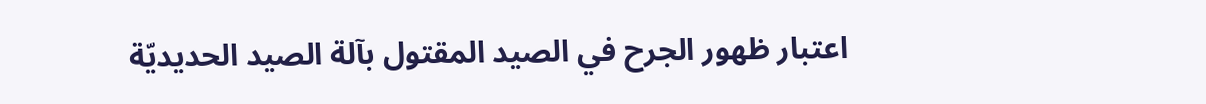اعتبار ظهور الجرح في الصيد المقتول بآلة الصيد الحديديّة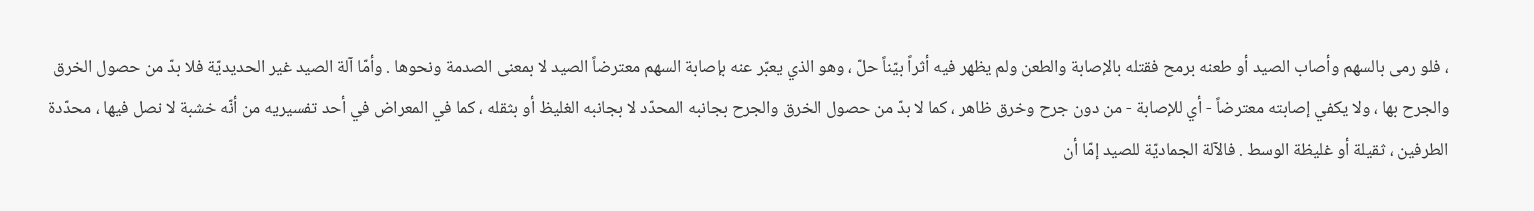، فلو رمى بالسهم وأصاب الصيد أو طعنه برمح فقتله بالإصابة والطعن ولم يظهر فيه أثراً بيّناً حلّ ، وهو الذي يعبّر عنه بإصابة السهم معترضاً الصيد لا بمعنى الصدمة ونحوها . وأمّا آلة الصيد غير الحديديّة فلا بدّ من حصول الخرق والجرح بها ، ولا يكفي إصابته معترضاً - أي للإصابة - من دون جرح وخرق ظاهر ، كما لا بدّ من حصول الخرق والجرح بجانبه المحدّد لا بجانبه الغليظ أو بثقله ، كما في المعراض في أحد تفسيريه من أنّه خشبة لا نصل فيها ، محدّدة الطرفين ، ثقيلة أو غليظة الوسط . فالآلة الجماديّة للصيد إمّا أن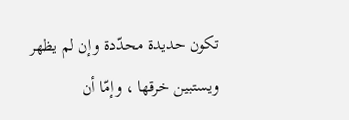تكون حديدة محدّدة وإن لم يظهر ويستبين خرقها ، وإمّا أن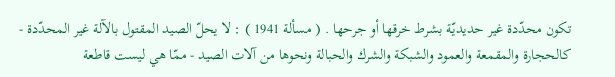تكون محدّدة غير حديديّة بشرط خرقها أو جرحها . ( مسألة 1941 ) : لا يحلّ الصيد المقتول بالآلة غير المحدّدة - كالحجارة والمقمعة والعمود والشبكة والشرك والحبالة ونحوها من آلات الصيد - ممّا هي ليست قاطعة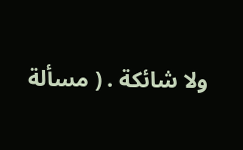ولا شائكة . ( مسألة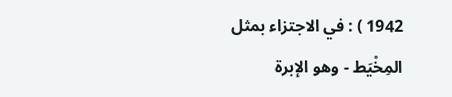1942 ) : في الاجتزاء بمثل المِخْيَط - وهو الإبرة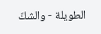الطويلة - والشكّ